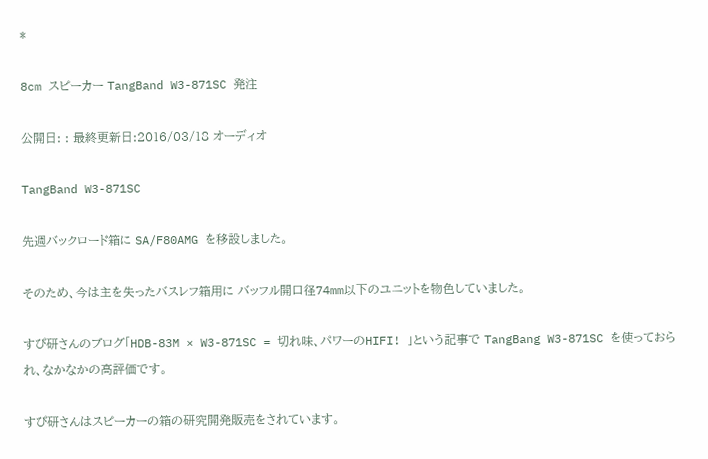*

8cm スピーカー TangBand W3-871SC 発注

公開日: : 最終更新日:2016/03/18 オーディオ

TangBand W3-871SC

先週バックロード箱に SA/F80AMG を移設しました。

そのため、今は主を失ったバスレフ箱用に バッフル開口径74mm以下のユニットを物色していました。

すぴ研さんのブログ「HDB-83M × W3-871SC = 切れ味、パワーのHIFI! 」という記事で TangBang W3-871SC を使っておられ、なかなかの高評価です。

すぴ研さんはスピーカーの箱の研究開発販売をされています。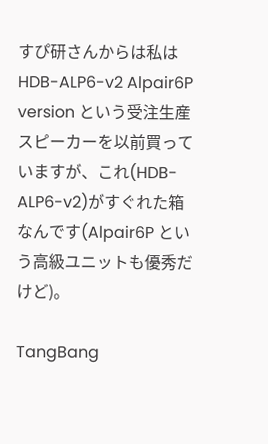すぴ研さんからは私は HDB-ALP6-v2 Alpair6P version という受注生産スピーカーを以前買っていますが、これ(HDB-ALP6-v2)がすぐれた箱なんです(Alpair6P という高級ユニットも優秀だけど)。

TangBang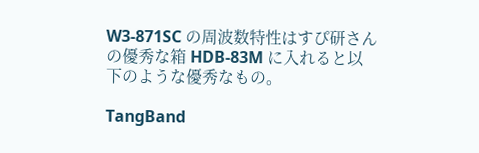W3-871SC の周波数特性はすぴ研さんの優秀な箱 HDB-83M に入れると以下のような優秀なもの。

TangBand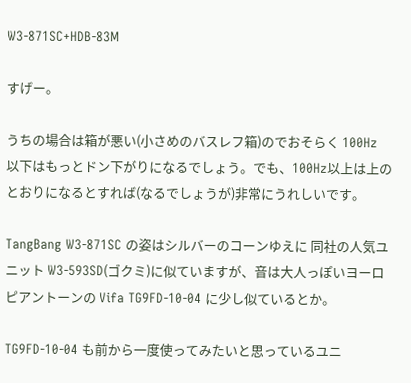W3-871SC+HDB-83M

すげー。

うちの場合は箱が悪い(小さめのバスレフ箱)のでおそらく 100Hz 以下はもっとドン下がりになるでしょう。でも、100Hz以上は上のとおりになるとすれば(なるでしょうが)非常にうれしいです。

TangBang W3-871SC の姿はシルバーのコーンゆえに 同社の人気ユニット W3-593SD(ゴクミ)に似ていますが、音は大人っぽいヨーロピアントーンの Vifa TG9FD-10-04 に少し似ているとか。

TG9FD-10-04 も前から一度使ってみたいと思っているユニ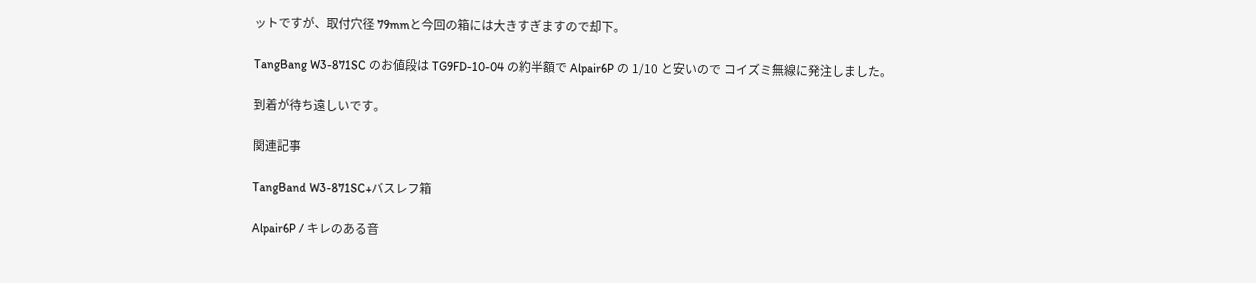ットですが、取付穴径 79mmと今回の箱には大きすぎますので却下。

TangBang W3-871SC のお値段は TG9FD-10-04 の約半額で Alpair6P の 1/10 と安いので コイズミ無線に発注しました。

到着が待ち遠しいです。

関連記事

TangBand W3-871SC+バスレフ箱

Alpair6P / キレのある音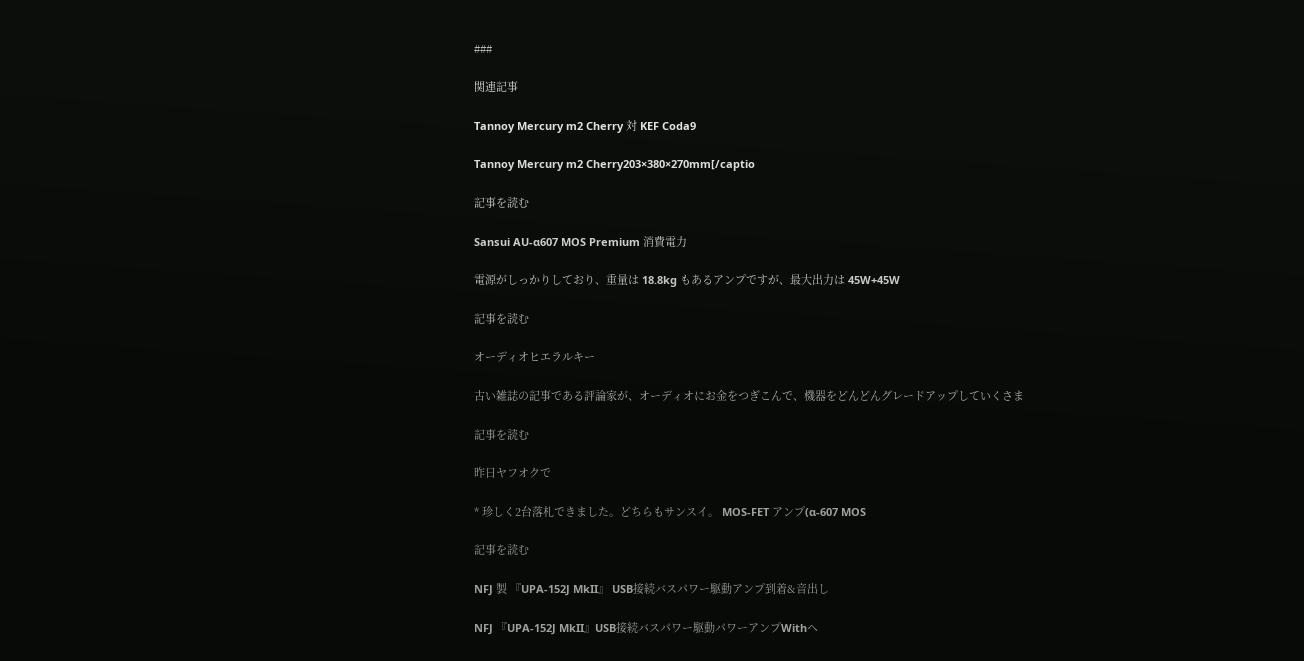###

関連記事

Tannoy Mercury m2 Cherry 対 KEF Coda9

Tannoy Mercury m2 Cherry203×380×270mm[/captio

記事を読む

Sansui AU-α607 MOS Premium 消費電力

電源がしっかりしており、重量は 18.8kg もあるアンプですが、最大出力は 45W+45W

記事を読む

オーディオヒエラルキー

古い雑誌の記事である評論家が、オーディオにお金をつぎこんで、機器をどんどんグレードアップしていくさま

記事を読む

昨日ヤフオクで

* 珍しく2台落札できました。どちらもサンスイ。 MOS-FET アンプ(α-607 MOS

記事を読む

NFJ 製 『UPA-152J MkII』 USB接続バスパワー駆動アンプ到着&音出し

NFJ 『UPA-152J MkII』USB接続バスパワー駆動パワーアンプWithヘ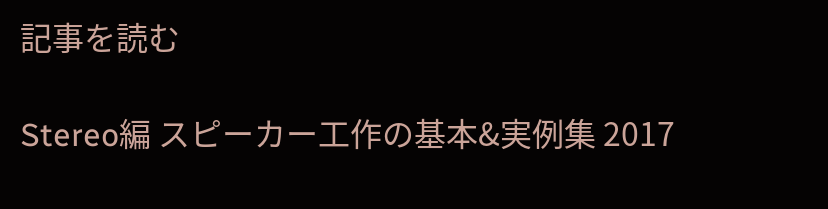記事を読む

Stereo編 スピーカー工作の基本&実例集 2017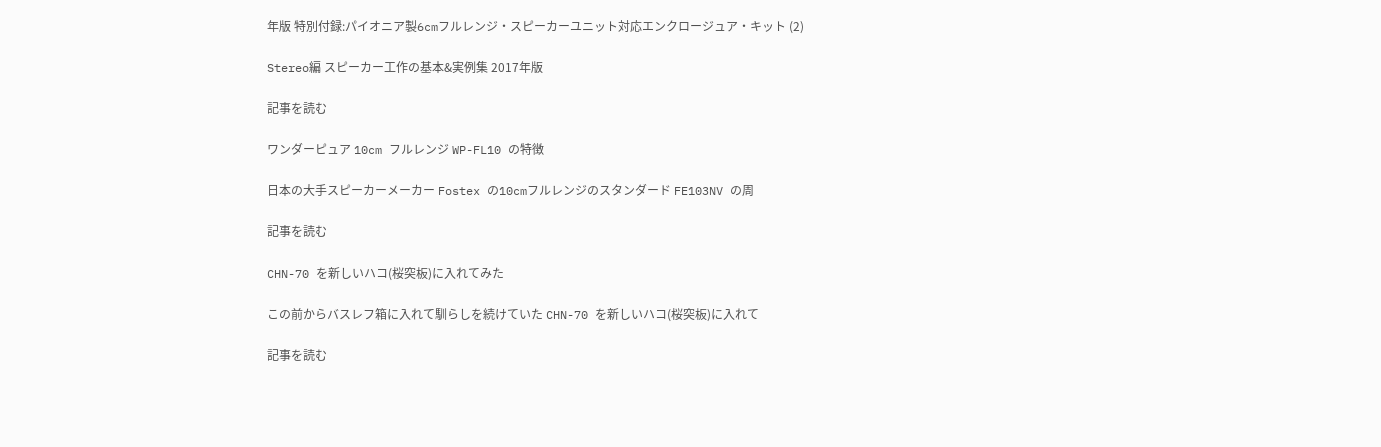年版 特別付録:パイオニア製6cmフルレンジ・スピーカーユニット対応エンクロージュア・キット (2)

Stereo編 スピーカー工作の基本&実例集 2017年版

記事を読む

ワンダーピュア 10cm フルレンジ WP-FL10 の特徴

日本の大手スピーカーメーカー Fostex の10cmフルレンジのスタンダード FE103NV の周

記事を読む

CHN-70 を新しいハコ(桜突板)に入れてみた

この前からバスレフ箱に入れて馴らしを続けていた CHN-70 を新しいハコ(桜突板)に入れて

記事を読む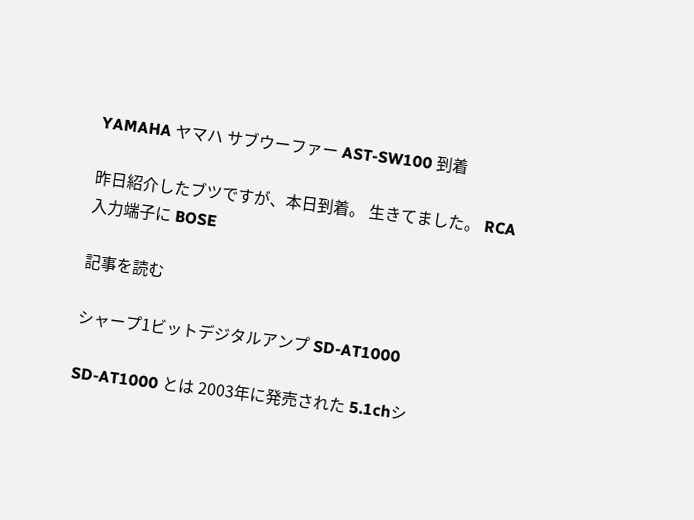YAMAHA ヤマハ サブウーファー AST-SW100 到着

昨日紹介したブツですが、本日到着。 生きてました。 RCA 入力端子に BOSE

記事を読む

シャープ1ビットデジタルアンプ SD-AT1000

SD-AT1000 とは 2003年に発売された 5.1chシ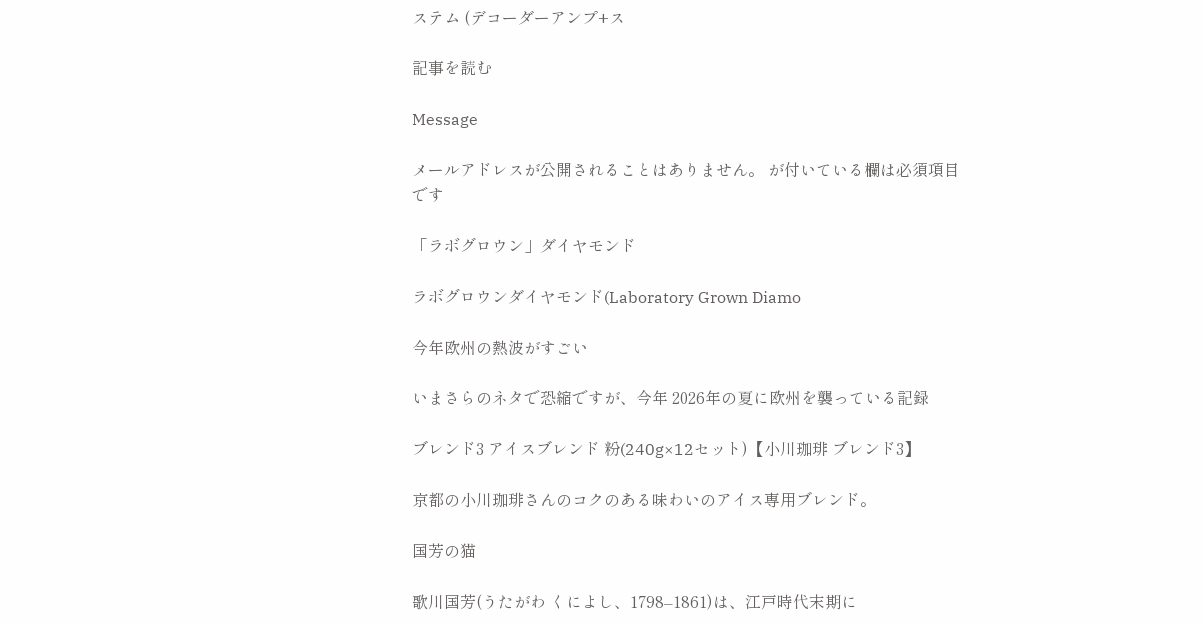ステム (デコーダーアンプ+ス

記事を読む

Message

メールアドレスが公開されることはありません。 が付いている欄は必須項目です

「ラボグロウン」ダイヤモンド

ラボグロウンダイヤモンド(Laboratory Grown Diamo

今年欧州の熱波がすごい

いまさらのネタで恐縮ですが、今年 2026年の夏に欧州を襲っている記録

ブレンド3 アイスブレンド 粉(240g×12セット)【小川珈琲 ブレンド3】

京都の小川珈琲さんのコクのある味わいのアイス専用ブレンド。

国芳の猫

歌川国芳(うたがわ くによし、1798–1861)は、江戸時代末期に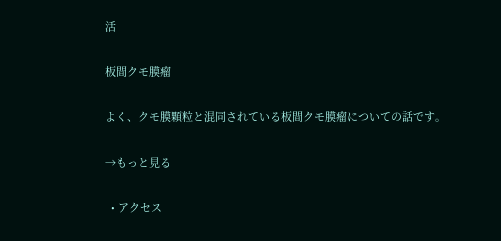活

板間クモ膜瘤

よく、クモ膜顆粒と混同されている板間クモ膜瘤についての話です。

→もっと見る

  • アクセス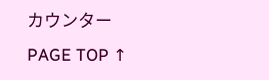カウンター
PAGE TOP ↑